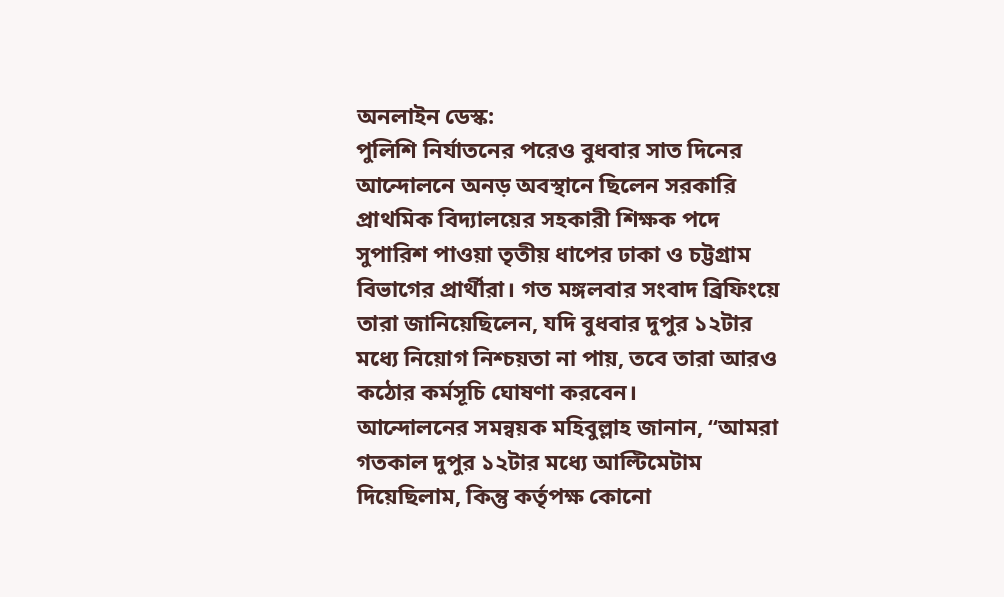অনলাইন ডেস্ক:
পুলিশি নির্যাতনের পরেও বুধবার সাত দিনের আন্দোলনে অনড় অবস্থানে ছিলেন সরকারি প্রাথমিক বিদ্যালয়ের সহকারী শিক্ষক পদে সুপারিশ পাওয়া তৃতীয় ধাপের ঢাকা ও চট্টগ্রাম বিভাগের প্রার্থীরা। গত মঙ্গলবার সংবাদ ব্রিফিংয়ে তারা জানিয়েছিলেন, যদি বুধবার দুপুর ১২টার মধ্যে নিয়োগ নিশ্চয়তা না পায়, তবে তারা আরও কঠোর কর্মসূচি ঘোষণা করবেন।
আন্দোলনের সমন্বয়ক মহিবুল্লাহ জানান, “আমরা গতকাল দুপুর ১২টার মধ্যে আল্টিমেটাম দিয়েছিলাম, কিন্তু কর্তৃপক্ষ কোনো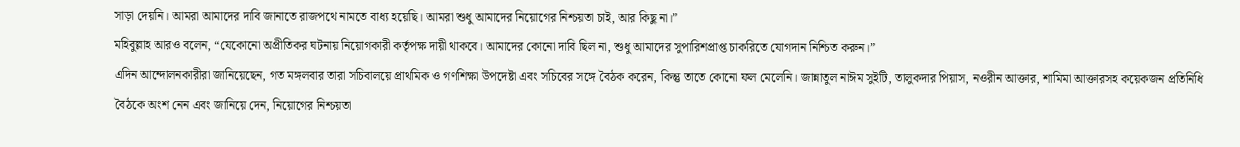সাড়া দেয়নি। আমরা আমাদের দাবি জানাতে রাজপথে নামতে বাধ্য হয়েছি। আমরা শুধু আমাদের নিয়োগের নিশ্চয়তা চাই, আর কিছু না।”
মহিবুল্লাহ আরও বলেন, “যেকোনো অপ্রীতিকর ঘটনায় নিয়োগকারী কর্তৃপক্ষ দায়ী থাকবে। আমাদের কোনো দাবি ছিল না, শুধু আমাদের সুপারিশপ্রাপ্ত চাকরিতে যোগদান নিশ্চিত করুন।”
এদিন আন্দোলনকারীরা জানিয়েছেন, গত মঙ্গলবার তারা সচিবালয়ে প্রাথমিক ও গণশিক্ষা উপদেষ্টা এবং সচিবের সঙ্গে বৈঠক করেন, কিন্তু তাতে কোনো ফল মেলেনি। জান্নাতুল নাঈম সুইটি, তালুকদার পিয়াস, নওরীন আক্তার, শামিমা আক্তারসহ কয়েকজন প্রতিনিধি বৈঠকে অংশ নেন এবং জানিয়ে দেন, নিয়োগের নিশ্চয়তা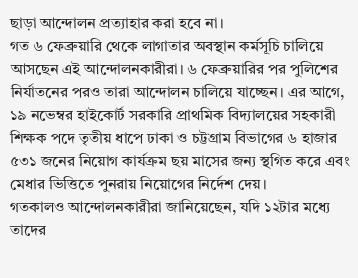ছাড়া আন্দোলন প্রত্যাহার করা হবে না।
গত ৬ ফেব্রুয়ারি থেকে লাগাতার অবস্থান কর্মসূচি চালিয়ে আসছেন এই আন্দোলনকারীরা। ৬ ফেব্রুয়ারির পর পুলিশের নির্যাতনের পরও তারা আন্দোলন চালিয়ে যাচ্ছেন। এর আগে, ১৯ নভেম্বর হাইকোর্ট সরকারি প্রাথমিক বিদ্যালয়ের সহকারী শিক্ষক পদে তৃতীয় ধাপে ঢাকা ও চট্টগ্রাম বিভাগের ৬ হাজার ৫৩১ জনের নিয়োগ কার্যক্রম ছয় মাসের জন্য স্থগিত করে এবং মেধার ভিত্তিতে পুনরায় নিয়োগের নির্দেশ দেয়।
গতকালও আন্দোলনকারীরা জানিয়েছেন, যদি ১২টার মধ্যে তাদের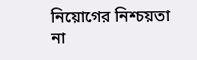নিয়োগের নিশ্চয়তা না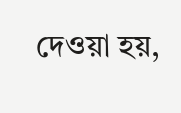দেওয়া হয়,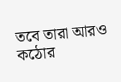তবে তারা আরও কঠোর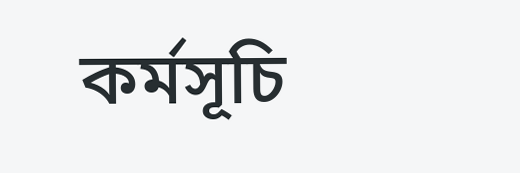কর্মসূচি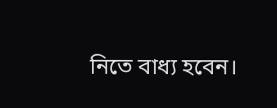নিতে বাধ্য হবেন।